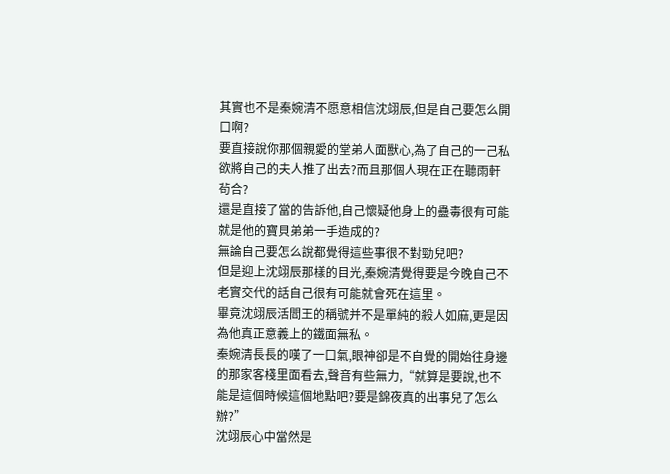其實也不是秦婉清不愿意相信沈翊辰,但是自己要怎么開口啊?
要直接說你那個親愛的堂弟人面獸心,為了自己的一己私欲將自己的夫人推了出去?而且那個人現在正在聽雨軒茍合?
還是直接了當的告訴他,自己懷疑他身上的蠱毒很有可能就是他的寶貝弟弟一手造成的?
無論自己要怎么說都覺得這些事很不對勁兒吧?
但是迎上沈翊辰那樣的目光,秦婉清覺得要是今晚自己不老實交代的話自己很有可能就會死在這里。
畢竟沈翊辰活閻王的稱號并不是單純的殺人如麻,更是因為他真正意義上的鐵面無私。
秦婉清長長的嘆了一口氣,眼神卻是不自覺的開始往身邊的那家客棧里面看去,聲音有些無力,“就算是要說,也不能是這個時候這個地點吧?要是錦夜真的出事兒了怎么辦?”
沈翊辰心中當然是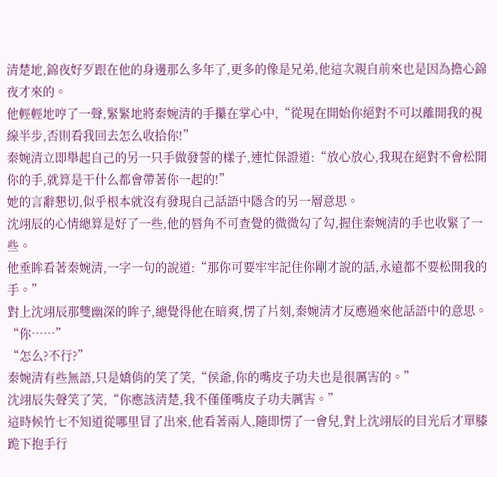清楚地,錦夜好歹跟在他的身邊那么多年了,更多的像是兄弟,他這次親自前來也是因為擔心錦夜才來的。
他輕輕地哼了一聲,緊緊地將秦婉清的手攥在掌心中,“從現在開始你絕對不可以離開我的視線半步,否則看我回去怎么收拾你!”
秦婉清立即舉起自己的另一只手做發誓的樣子,連忙保證道:“放心放心,我現在絕對不會松開你的手,就算是干什么都會帶著你一起的!”
她的言辭懇切,似乎根本就沒有發現自己話語中隱含的另一層意思。
沈翊辰的心情總算是好了一些,他的唇角不可查覺的微微勾了勾,握住秦婉清的手也收緊了一些。
他垂眸看著秦婉清,一字一句的說道:“那你可要牢牢記住你剛才說的話,永遠都不要松開我的手。”
對上沈翊辰那雙幽深的眸子,總覺得他在暗爽,愣了片刻,秦婉清才反應過來他話語中的意思。
“你……”
“怎么?不行?”
秦婉清有些無語,只是嬌俏的笑了笑,“侯爺,你的嘴皮子功夫也是很厲害的。”
沈翊辰失聲笑了笑,“你應該清楚,我不僅僅嘴皮子功夫厲害。”
這時候竹七不知道從哪里冒了出來,他看著兩人,隨即愣了一會兒,對上沈翊辰的目光后才單膝跪下抱手行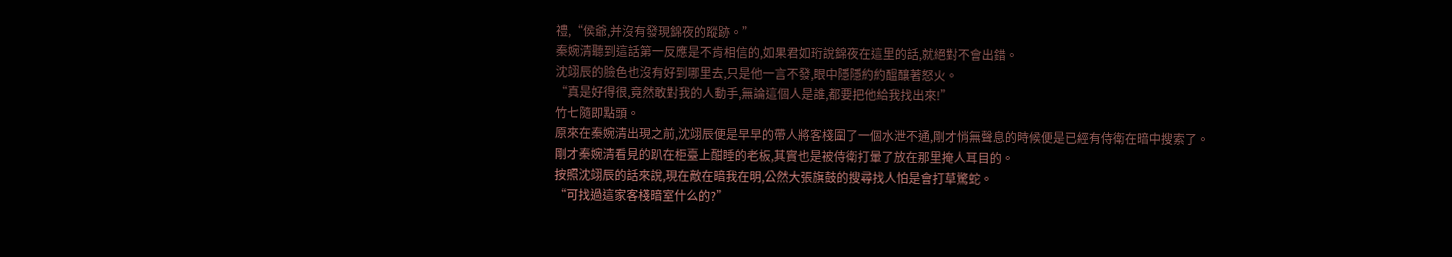禮,“侯爺,并沒有發現錦夜的蹤跡。”
秦婉清聽到這話第一反應是不肯相信的,如果君如珩說錦夜在這里的話,就絕對不會出錯。
沈翊辰的臉色也沒有好到哪里去,只是他一言不發,眼中隱隱約約醞釀著怒火。
“真是好得很,竟然敢對我的人動手,無論這個人是誰,都要把他給我找出來!”
竹七隨即點頭。
原來在秦婉清出現之前,沈翊辰便是早早的帶人將客棧圍了一個水泄不通,剛才悄無聲息的時候便是已經有侍衛在暗中搜索了。
剛才秦婉清看見的趴在柜臺上酣睡的老板,其實也是被侍衛打暈了放在那里掩人耳目的。
按照沈翊辰的話來說,現在敵在暗我在明,公然大張旗鼓的搜尋找人怕是會打草驚蛇。
“可找過這家客棧暗室什么的?”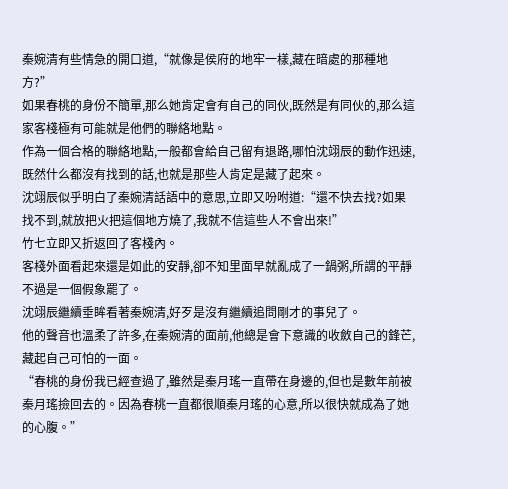秦婉清有些情急的開口道,“就像是侯府的地牢一樣,藏在暗處的那種地方?”
如果春桃的身份不簡單,那么她肯定會有自己的同伙,既然是有同伙的,那么這家客棧極有可能就是他們的聯絡地點。
作為一個合格的聯絡地點,一般都會給自己留有退路,哪怕沈翊辰的動作迅速,既然什么都沒有找到的話,也就是那些人肯定是藏了起來。
沈翊辰似乎明白了秦婉清話語中的意思,立即又吩咐道:“還不快去找?如果找不到,就放把火把這個地方燒了,我就不信這些人不會出來!”
竹七立即又折返回了客棧內。
客棧外面看起來還是如此的安靜,卻不知里面早就亂成了一鍋粥,所謂的平靜不過是一個假象罷了。
沈翊辰繼續垂眸看著秦婉清,好歹是沒有繼續追問剛才的事兒了。
他的聲音也溫柔了許多,在秦婉清的面前,他總是會下意識的收斂自己的鋒芒,藏起自己可怕的一面。
“春桃的身份我已經查過了,雖然是秦月瑤一直帶在身邊的,但也是數年前被秦月瑤撿回去的。因為春桃一直都很順秦月瑤的心意,所以很快就成為了她的心腹。”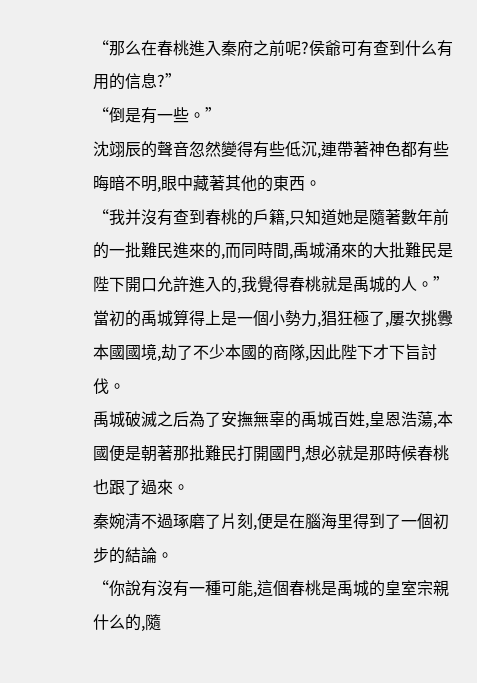“那么在春桃進入秦府之前呢?侯爺可有查到什么有用的信息?”
“倒是有一些。”
沈翊辰的聲音忽然變得有些低沉,連帶著神色都有些晦暗不明,眼中藏著其他的東西。
“我并沒有查到春桃的戶籍,只知道她是隨著數年前的一批難民進來的,而同時間,禹城涌來的大批難民是陛下開口允許進入的,我覺得春桃就是禹城的人。”
當初的禹城算得上是一個小勢力,猖狂極了,屢次挑釁本國國境,劫了不少本國的商隊,因此陛下才下旨討伐。
禹城破滅之后為了安撫無辜的禹城百姓,皇恩浩蕩,本國便是朝著那批難民打開國門,想必就是那時候春桃也跟了過來。
秦婉清不過琢磨了片刻,便是在腦海里得到了一個初步的結論。
“你說有沒有一種可能,這個春桃是禹城的皇室宗親什么的,隨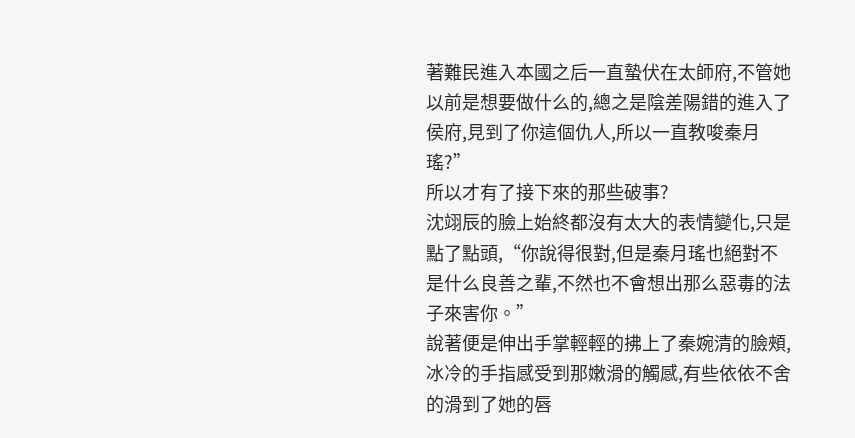著難民進入本國之后一直蟄伏在太師府,不管她以前是想要做什么的,總之是陰差陽錯的進入了侯府,見到了你這個仇人,所以一直教唆秦月瑤?”
所以才有了接下來的那些破事?
沈翊辰的臉上始終都沒有太大的表情變化,只是點了點頭,“你說得很對,但是秦月瑤也絕對不是什么良善之輩,不然也不會想出那么惡毒的法子來害你。”
說著便是伸出手掌輕輕的拂上了秦婉清的臉頰,冰冷的手指感受到那嫩滑的觸感,有些依依不舍的滑到了她的唇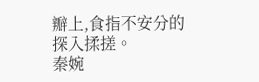瓣上,食指不安分的探入揉搓。
秦婉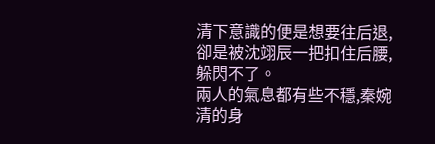清下意識的便是想要往后退,卻是被沈翊辰一把扣住后腰,躲閃不了。
兩人的氣息都有些不穩,秦婉清的身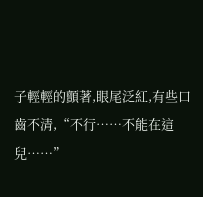子輕輕的顫著,眼尾泛紅,有些口齒不清,“不行……不能在這兒……”